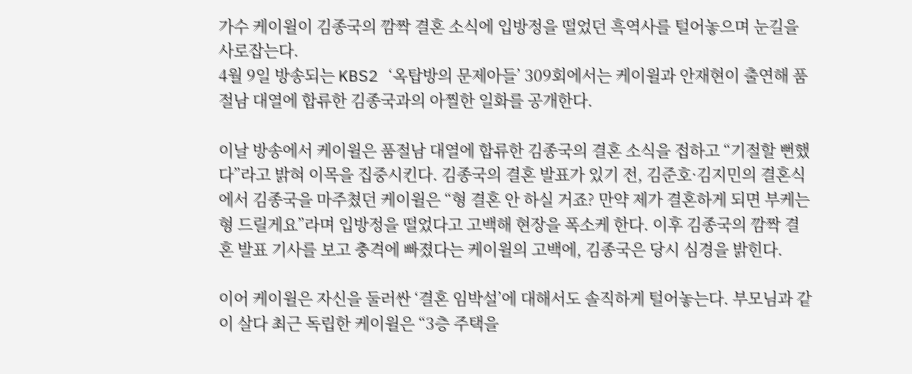가수 케이윌이 김종국의 깜짝 결혼 소식에 입방정을 떨었던 흑역사를 털어놓으며 눈길을 사로잡는다.
4월 9일 방송되는 KBS2 ‘옥탑방의 문제아들’ 309회에서는 케이윌과 안재현이 출연해 품절남 대열에 합류한 김종국과의 아찔한 일화를 공개한다.

이날 방송에서 케이윌은 품절남 대열에 합류한 김종국의 결혼 소식을 접하고 “기절할 뻔했다”라고 밝혀 이목을 집중시킨다. 김종국의 결혼 발표가 있기 전, 김준호·김지민의 결혼식에서 김종국을 마주쳤던 케이윌은 “형 결혼 안 하실 거죠? 만약 제가 결혼하게 되면 부케는 형 드릴게요”라며 입방정을 떨었다고 고백해 현장을 폭소케 한다. 이후 김종국의 깜짝 결혼 발표 기사를 보고 충격에 빠졌다는 케이윌의 고백에, 김종국은 당시 심경을 밝힌다.

이어 케이윌은 자신을 둘러싼 ‘결혼 임박설’에 대해서도 솔직하게 털어놓는다. 부모님과 같이 살다 최근 독립한 케이윌은 “3층 주택을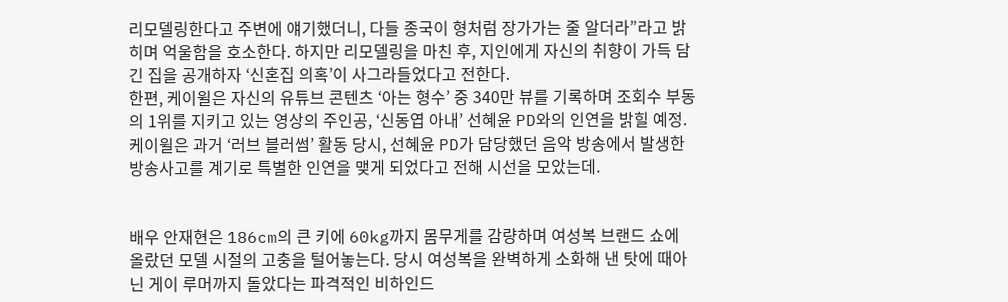리모델링한다고 주변에 얘기했더니, 다들 종국이 형처럼 장가가는 줄 알더라”라고 밝히며 억울함을 호소한다. 하지만 리모델링을 마친 후, 지인에게 자신의 취향이 가득 담긴 집을 공개하자 ‘신혼집 의혹’이 사그라들었다고 전한다.
한편, 케이윌은 자신의 유튜브 콘텐츠 ‘아는 형수’ 중 340만 뷰를 기록하며 조회수 부동의 1위를 지키고 있는 영상의 주인공, ‘신동엽 아내’ 선혜윤 PD와의 인연을 밝힐 예정. 케이윌은 과거 ‘러브 블러썸’ 활동 당시, 선혜윤 PD가 담당했던 음악 방송에서 발생한 방송사고를 계기로 특별한 인연을 맺게 되었다고 전해 시선을 모았는데.


배우 안재현은 186cm의 큰 키에 60kg까지 몸무게를 감량하며 여성복 브랜드 쇼에 올랐던 모델 시절의 고충을 털어놓는다. 당시 여성복을 완벽하게 소화해 낸 탓에 때아닌 게이 루머까지 돌았다는 파격적인 비하인드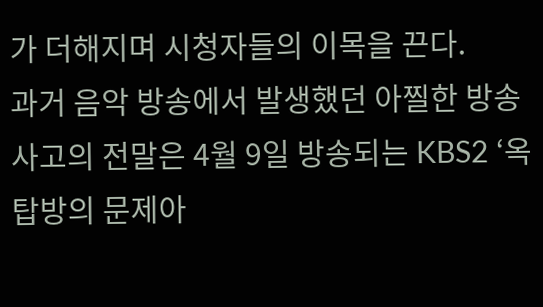가 더해지며 시청자들의 이목을 끈다.
과거 음악 방송에서 발생했던 아찔한 방송사고의 전말은 4월 9일 방송되는 KBS2 ‘옥탑방의 문제아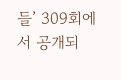들’ 309회에서 공개되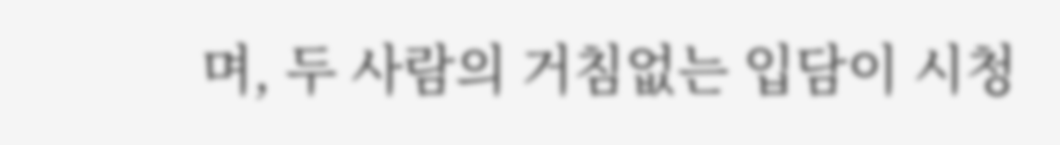며, 두 사람의 거침없는 입담이 시청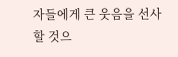자들에게 큰 웃음을 선사할 것으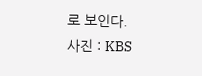로 보인다.
사진 : KBS